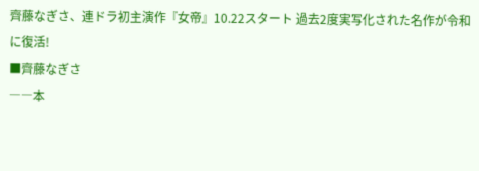齊藤なぎさ、連ドラ初主演作『女帝』10.22スタート 過去2度実写化された名作が令和に復活!
■齊藤なぎさ
――本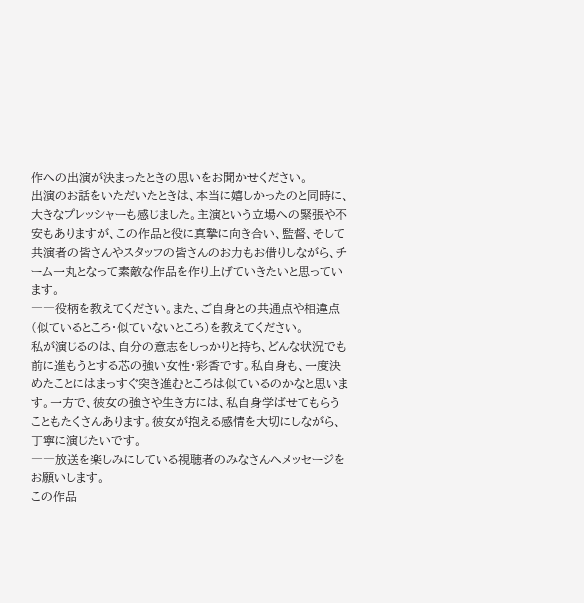作への出演が決まったときの思いをお聞かせください。
出演のお話をいただいたときは、本当に嬉しかったのと同時に、大きなプレッシャーも感じました。主演という立場への緊張や不安もありますが、この作品と役に真摯に向き合い、監督、そして共演者の皆さんやスタッフの皆さんのお力もお借りしながら、チーム一丸となって素敵な作品を作り上げていきたいと思っています。
――役柄を教えてください。また、ご自身との共通点や相違点(似ているところ・似ていないところ)を教えてください。
私が演じるのは、自分の意志をしっかりと持ち、どんな状況でも前に進もうとする芯の強い女性・彩香です。私自身も、一度決めたことにはまっすぐ突き進むところは似ているのかなと思います。一方で、彼女の強さや生き方には、私自身学ばせてもらうこともたくさんあります。彼女が抱える感情を大切にしながら、丁寧に演じたいです。
――放送を楽しみにしている視聴者のみなさんへメッセージをお願いします。
この作品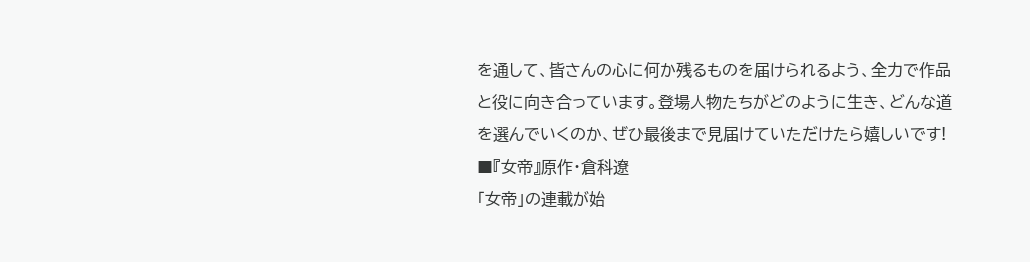を通して、皆さんの心に何か残るものを届けられるよう、全力で作品と役に向き合っています。登場人物たちがどのように生き、どんな道を選んでいくのか、ぜひ最後まで見届けていただけたら嬉しいです!
■『女帝』原作・倉科遼
「女帝」の連載が始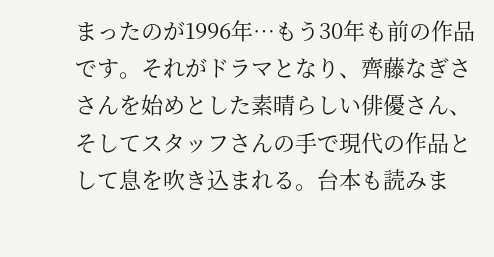まったのが1996年…もう30年も前の作品です。それがドラマとなり、齊藤なぎささんを始めとした素晴らしい俳優さん、そしてスタッフさんの手で現代の作品として息を吹き込まれる。台本も読みま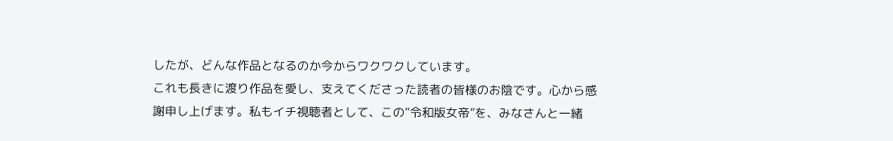したが、どんな作品となるのか今からワクワクしています。
これも長きに渡り作品を愛し、支えてくださった読者の皆様のお陰です。心から感謝申し上げます。私もイチ視聴者として、この“令和版女帝”を、みなさんと一緒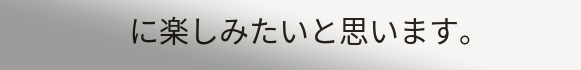に楽しみたいと思います。